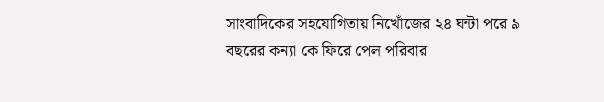সাংবাদিকের সহযোগিতায় নিখোঁজের ২৪ ঘন্টা পরে ৯ বছরের কন্যা কে ফিরে পেল পরিবার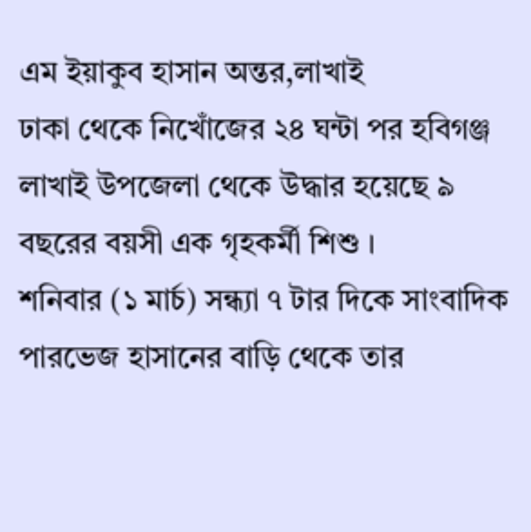এম ইয়াকুব হাসান অন্তর,লাখাই
ঢাকা থেকে নিখোঁজের ২৪ ঘন্টা পর হবিগঞ্জ লাখাই উপজেলা থেকে উদ্ধার হয়েছে ৯ বছরের বয়সী এক গৃহকর্মী শিশু ।
শনিবার (১ মার্চ) সন্ধ্যা ৭ টার দিকে সাংবাদিক পারভেজ হাসানের বাড়ি থেকে তার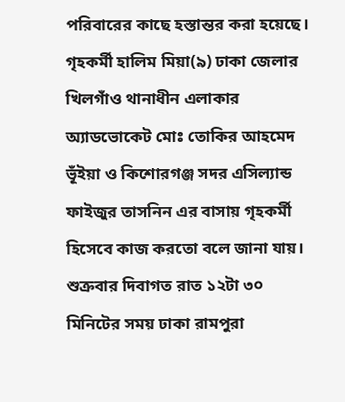পরিবারের কাছে হস্তান্তর করা হয়েছে।
গৃহকর্মী হালিম মিয়া(৯) ঢাকা জেলার খিলগাঁও থানাধীন এলাকার অ্যাডভোকেট মোঃ তোকির আহমেদ ভূঁইয়া ও কিশোরগঞ্জ সদর এসিল্যান্ড ফাইজুর তাসনিন এর বাসায় গৃহকর্মী হিসেবে কাজ করতো বলে জানা যায়।
শুক্রবার দিবাগত রাত ১২টা ৩০ মিনিটের সময় ঢাকা রামপুরা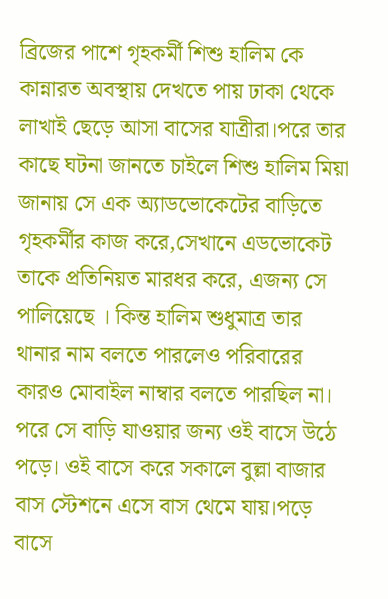ব্রিজের পাশে গৃহকর্মী শিশু হালিম কে কান্নারত অবস্থায় দেখতে পায় ঢাকা থেকে লাখাই ছেড়ে আসা বাসের যাত্রীরা।পরে তার কাছে ঘটনা জানতে চাইলে শিশু হালিম মিয়া জানায় সে এক অ্যাডভোকেটের বাড়িতে গৃহকর্মীর কাজ করে,সেখানে এডভোকেট তাকে প্রতিনিয়ত মারধর করে, এজন্য সে পালিয়েছে । কিন্ত হালিম শুধুমাত্র তার থানার নাম বলতে পারলেও পরিবারের কারও মোবাইল নাম্বার বলতে পারছিল না। পরে সে বাড়ি যাওয়ার জন্য ওই বাসে উঠে পড়ে। ওই বাসে করে সকালে বুল্লা বাজার বাস স্টেশনে এসে বাস থেমে যায়।পড়ে বাসে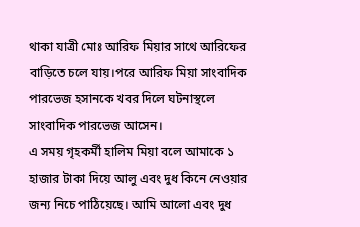থাকা যাত্রী মোঃ আরিফ মিয়ার সাথে আরিফের বাড়িতে চলে যায়।পরে আরিফ মিয়া সাংবাদিক পারভেজ হসানকে খবর দিলে ঘটনাস্থলে সাংবাদিক পারভেজ আসেন।
এ সময় গৃহকর্মী হালিম মিয়া বলে আমাকে ১ হাজার টাকা দিয়ে আলু এবং দুধ কিনে নেওয়ার জন্য নিচে পাঠিয়েছে। আমি আলো এবং দুধ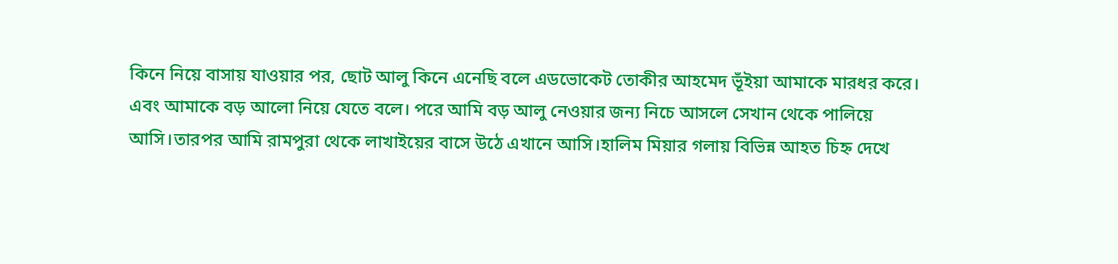কিনে নিয়ে বাসায় যাওয়ার পর, ছোট আলু কিনে এনেছি বলে এডভোকেট তোকীর আহমেদ ভূঁইয়া আমাকে মারধর করে। এবং আমাকে বড় আলো নিয়ে যেতে বলে। পরে আমি বড় আলু নেওয়ার জন্য নিচে আসলে সেখান থেকে পালিয়ে আসি।তারপর আমি রামপুরা থেকে লাখাইয়ের বাসে উঠে এখানে আসি।হালিম মিয়ার গলায় বিভিন্ন আহত চিহ্ন দেখে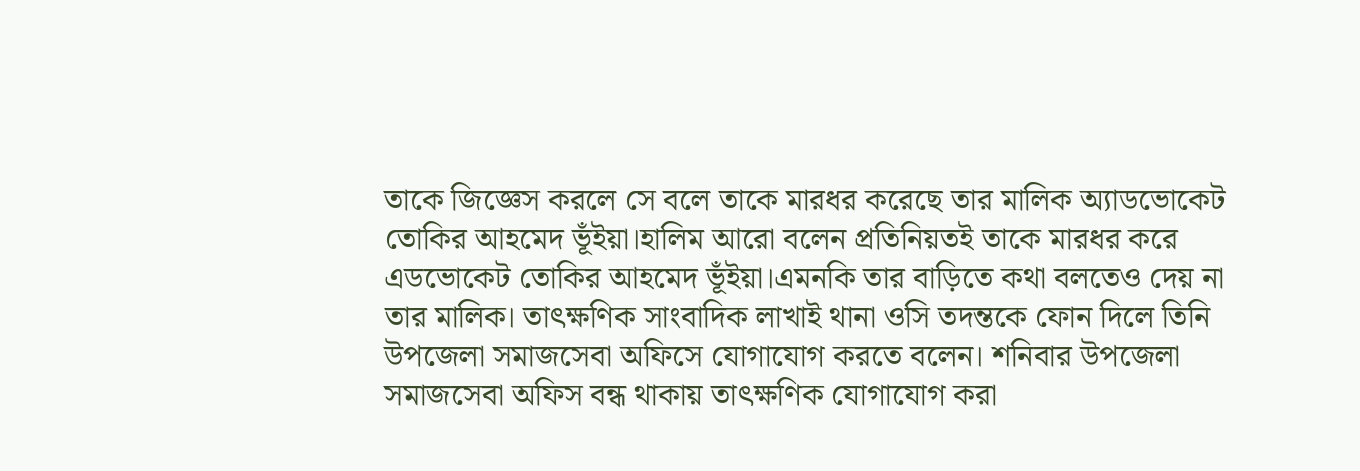তাকে জিজ্ঞেস করলে সে বলে তাকে মারধর করেছে তার মালিক অ্যাডভোকেট তোকির আহমেদ ভূঁইয়া।হালিম আরো বলেন প্রতিনিয়তই তাকে মারধর করে এডভোকেট তোকির আহমেদ ভূঁইয়া।এমনকি তার বাড়িতে কথা বলতেও দেয় না তার মালিক। তাৎক্ষণিক সাংবাদিক লাখাই থানা ওসি তদন্তকে ফোন দিলে তিনি উপজেলা সমাজসেবা অফিসে যোগাযোগ করতে বলেন। শনিবার উপজেলা সমাজসেবা অফিস বন্ধ থাকায় তাৎক্ষণিক যোগাযোগ করা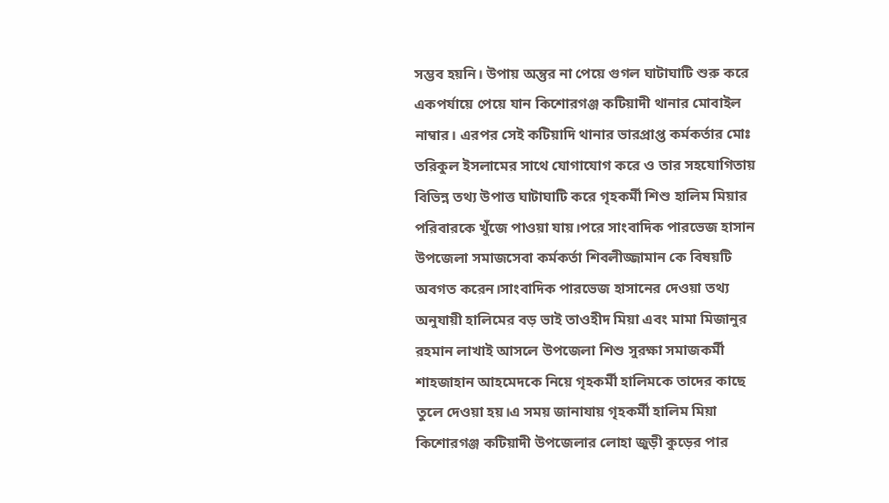সম্ভব হয়নি। উপায় অন্তুর না পেয়ে গুগল ঘাটাঘাটি শুরু করে একপর্যায়ে পেয়ে যান কিশোরগঞ্জ কটিয়াদী থানার মোবাইল নাম্বার। এরপর সেই কটিয়াদি থানার ভারপ্রাপ্ত কর্মকর্তার মোঃ তরিকুল ইসলামের সাথে যোগাযোগ করে ও তার সহযোগিতায় বিভিন্ন তথ্য উপাত্ত ঘাটাঘাটি করে গৃহকর্মী শিশু হালিম মিয়ার পরিবারকে খুঁজে পাওয়া যায়।পরে সাংবাদিক পারভেজ হাসান উপজেলা সমাজসেবা কর্মকর্তা শিবলীজ্জামান কে বিষয়টি অবগত করেন।সাংবাদিক পারভেজ হাসানের দেওয়া তথ্য অনুযায়ী হালিমের বড় ভাই তাওহীদ মিয়া এবং মামা মিজানুর রহমান লাখাই আসলে উপজেলা শিশু সুরক্ষা সমাজকর্মী শাহজাহান আহমেদকে নিয়ে গৃহকর্মী হালিমকে তাদের কাছে তুলে দেওয়া হয়।এ সময় জানাযায় গৃহকর্মী হালিম মিয়া কিশোরগঞ্জ কটিয়াদী উপজেলার লোহা জুড়ী কুড়ের পার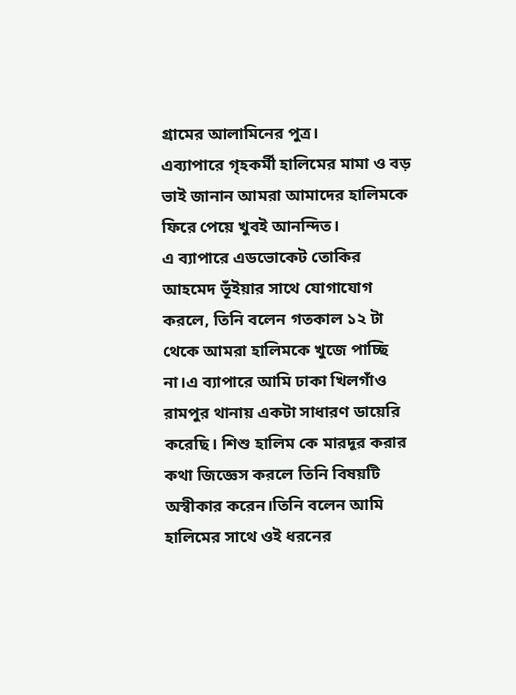গ্রামের আলামিনের পুত্র।
এব্যাপারে গৃহকর্মী হালিমের মামা ও বড় ভাই জানান আমরা আমাদের হালিমকে ফিরে পেয়ে খুবই আনন্দিত।
এ ব্যাপারে এডভোকেট তোকির আহমেদ ভূঁইয়ার সাথে যোগাযোগ করলে, তিনি বলেন গতকাল ১২ টা থেকে আমরা হালিমকে খুজে পাচ্ছি না।এ ব্যাপারে আমি ঢাকা খিলগাঁও রামপুর থানায় একটা সাধারণ ডায়েরি করেছি। শিশু হালিম কে মারদূর করার কথা জিজ্ঞেস করলে তিনি বিষয়টি অস্বীকার করেন।তিনি বলেন আমি হালিমের সাথে ওই ধরনের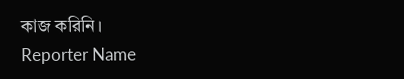কাজ করিনি।
Reporter Name